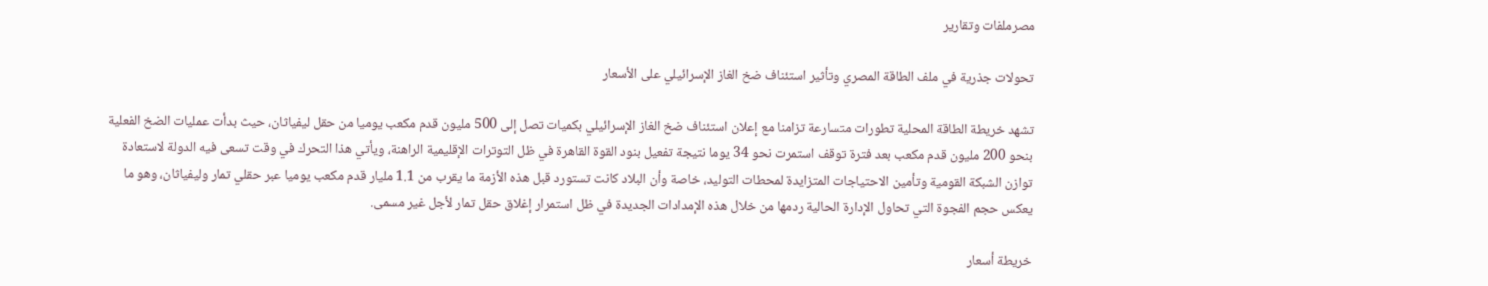مصرملفات وتقارير

تحولات جذرية في ملف الطاقة المصري وتأثير استئناف ضخ الغاز الإسرائيلي على الأسعار

تشهد خريطة الطاقة المحلية تطورات متسارعة تزامنا مع إعلان استئناف ضخ الغاز الإسرائيلي بكميات تصل إلى 500 مليون قدم مكعب يوميا من حقل ليفياثان، حيث بدأت عمليات الضخ الفعلية بنحو 200 مليون قدم مكعب بعد فترة توقف استمرت نحو 34 يوما نتيجة تفعيل بنود القوة القاهرة في ظل التوترات الإقليمية الراهنة، ويأتي هذا التحرك في وقت تسعى فيه الدولة لاستعادة توازن الشبكة القومية وتأمين الاحتياجات المتزايدة لمحطات التوليد، خاصة وأن البلاد كانت تستورد قبل هذه الأزمة ما يقرب من 1.1 مليار قدم مكعب يوميا عبر حقلي تمار وليفياثان، وهو ما يعكس حجم الفجوة التي تحاول الإدارة الحالية ردمها من خلال هذه الإمدادات الجديدة في ظل استمرار إغلاق حقل تمار لأجل غير مسمى.

خريطة أسعار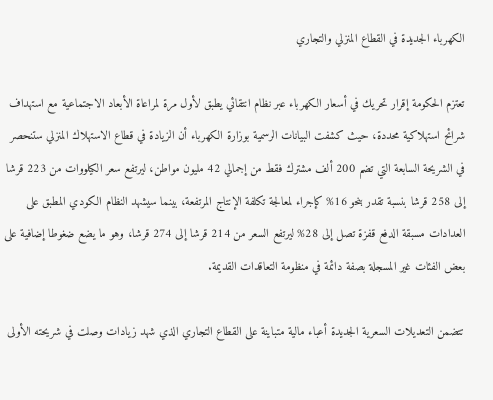الكهرباء الجديدة في القطاع المنزلي والتجاري

تعتزم الحكومة إقرار تحريك في أسعار الكهرباء عبر نظام انتقائي يطبق لأول مرة لمراعاة الأبعاد الاجتماعية مع استهداف شرائح استهلاكية محددة، حيث كشفت البيانات الرسمية بوزارة الكهرباء أن الزيادة في قطاع الاستهلاك المنزلي ستنحصر في الشريحة السابعة التي تضم 200 ألف مشترك فقط من إجمالي 42 مليون مواطن، ليرتفع سعر الكيلووات من 223 قرشا إلى 258 قرشا بنسبة تقدر بنحو 16% كإجراء لمعالجة تكلفة الإنتاج المرتفعة، بينما سيشهد النظام الكودي المطبق على العدادات مسبقة الدفع قفزة تصل إلى 28% ليرتفع السعر من 214 قرشا إلى 274 قرشا، وهو ما يضع ضغوطا إضافية على بعض الفئات غير المسجلة بصفة دائمة في منظومة التعاقدات القديمة.

تتضمن التعديلات السعرية الجديدة أعباء مالية متباينة على القطاع التجاري الذي شهد زيادات وصلت في شريحته الأولى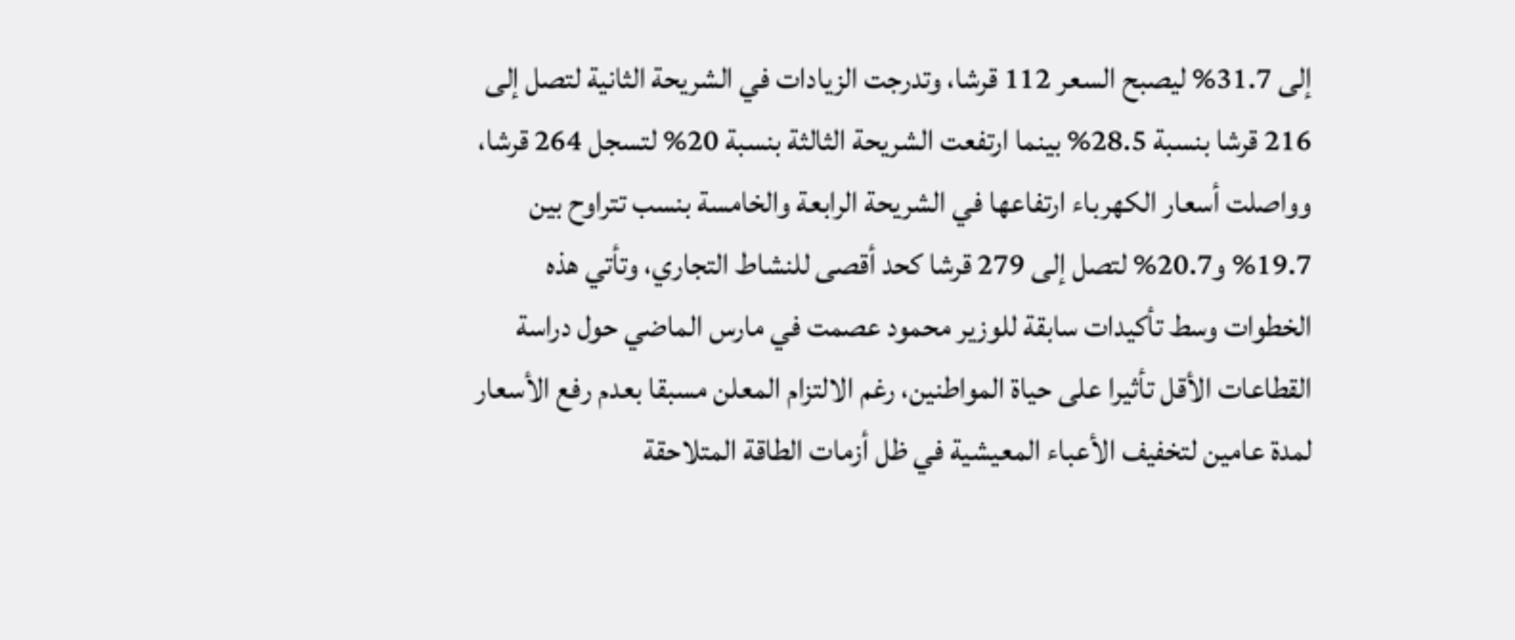إلى 31.7% ليصبح السعر 112 قرشا، وتدرجت الزيادات في الشريحة الثانية لتصل إلى 216 قرشا بنسبة 28.5% بينما ارتفعت الشريحة الثالثة بنسبة 20% لتسجل 264 قرشا، وواصلت أسعار الكهرباء ارتفاعها في الشريحة الرابعة والخامسة بنسب تتراوح بين 19.7% و20.7% لتصل إلى 279 قرشا كحد أقصى للنشاط التجاري، وتأتي هذه الخطوات وسط تأكيدات سابقة للوزير محمود عصمت في مارس الماضي حول دراسة القطاعات الأقل تأثيرا على حياة المواطنين، رغم الالتزام المعلن مسبقا بعدم رفع الأسعار لمدة عامين لتخفيف الأعباء المعيشية في ظل أزمات الطاقة المتلاحقة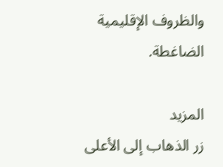والظروف الإقليمية الضاغطة.

المزيد
زر الذهاب إلى الأعلى